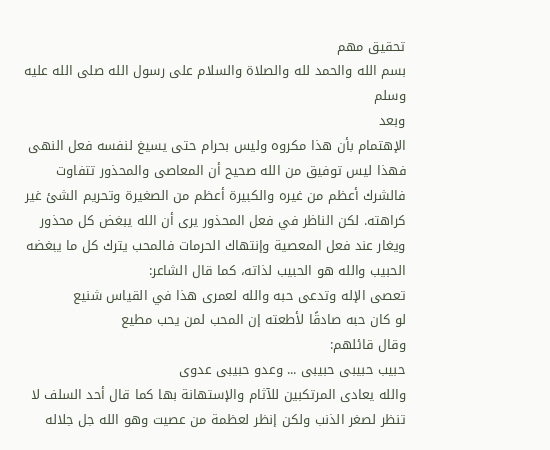تحقيق مهم
بسم الله والحمد لله والصلاة والسلام على رسول الله صلى الله عليه وسلم
وبعد
الإهتمام بأن هذا مكروه وليس بحرام حتى يسيغ لنفسه فعل النهى فهذا ليس توفيق من الله صحيح أن المعاصى والمحذور تتفاوت فالشرك أعظم من غيره والكبيرة أعظم من الصغيرة وتحريم الشئ غير كراهته. لكن الناظر في فعل المحذور يرى أن الله يبغض كل محذور ويغار عند فعل المعصية وإنتهاك الحرمات فالمحب يترك كل ما يبغضه الحبيب والله هو الحبيب لذاته، كما قال الشاعر:
تعصى الإله وتدعى حبه والله لعمرى هذا في القياس شنيع
لو كان حبه صادقًا لأطعته إن المحب لمن يحب مطيع
وقال قائلهم:
حبيب حبيبى حبيبى ... وعدو حبيبى عدوى
والله يعادى المرتكبين للآثام والإستهانة بها كما قال أحد السلف لا تنظر لصغر الذنب ولكن إنظر لعظمة من عصيت وهو الله جل جلاله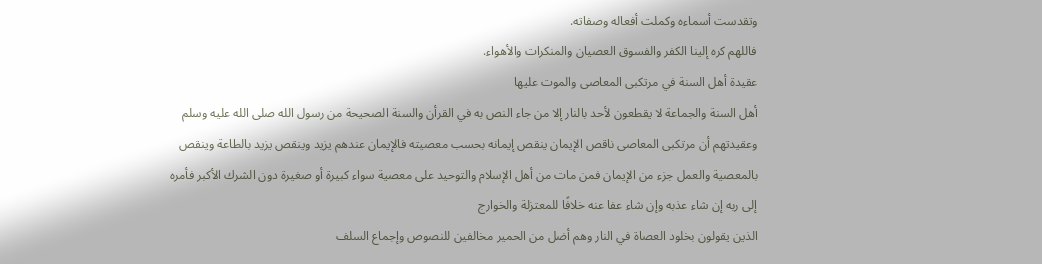وتقدست أسماءه وكملت أفعاله وصفاته.
فاللهم كره إلينا الكفر والفسوق العصيان والمنكرات والأهواء.
عقيدة أهل السنة في مرتكبى المعاصى والموت عليها
أهل السنة والجماعة لا يقطعون لأحد بالنار إلا من جاء النص به في القرأن والسنة الصحيحة من رسول الله صلى الله عليه وسلم وعقيدتهم أن مرتكبى المعاصى ناقص الإيمان ينقص إيمانه بحسب معصيته فالإيمان عندهم يزيد وينقص يزيد بالطاعة وينقص بالمعصية والعمل جزء من الإيمان فمن مات من أهل الإسلام والتوحيد على معصية سواء كبيرة أو صغيرة دون الشرك الأكبر فأمره إلى ربه إن شاء عذبه وإن شاء عفا عنه خلافًا للمعتزلة والخوارج
الذين يقولون بخلود العصاة في النار وهم أضل من الحمير مخالفين للنصوص وإجماع السلف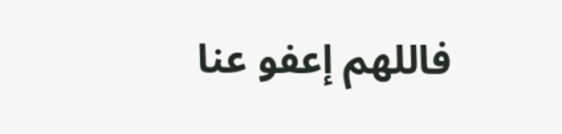فاللهم إعفو عنا